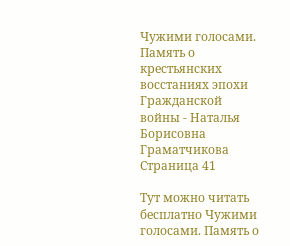Чужими голосами. Память о крестьянских восстаниях эпохи Гражданской войны - Наталья Борисовна Граматчикова Страница 41

Тут можно читать бесплатно Чужими голосами. Память о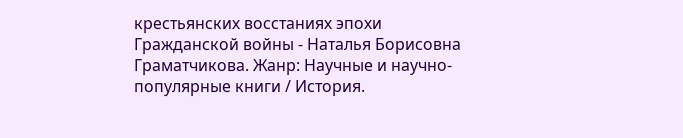крестьянских восстаниях эпохи Гражданской войны - Наталья Борисовна Граматчикова. Жанр: Научные и научно-популярные книги / История.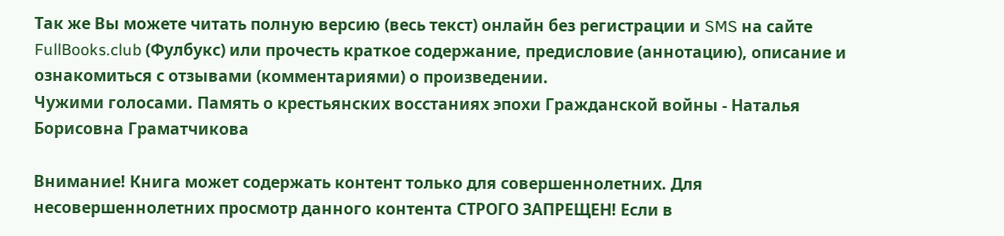Так же Вы можете читать полную версию (весь текст) онлайн без регистрации и SMS на сайте FullBooks.club (Фулбукс) или прочесть краткое содержание, предисловие (аннотацию), описание и ознакомиться с отзывами (комментариями) о произведении.
Чужими голосами. Память о крестьянских восстаниях эпохи Гражданской войны - Наталья Борисовна Граматчикова

Внимание! Книга может содержать контент только для совершеннолетних. Для несовершеннолетних просмотр данного контента СТРОГО ЗАПРЕЩЕН! Если в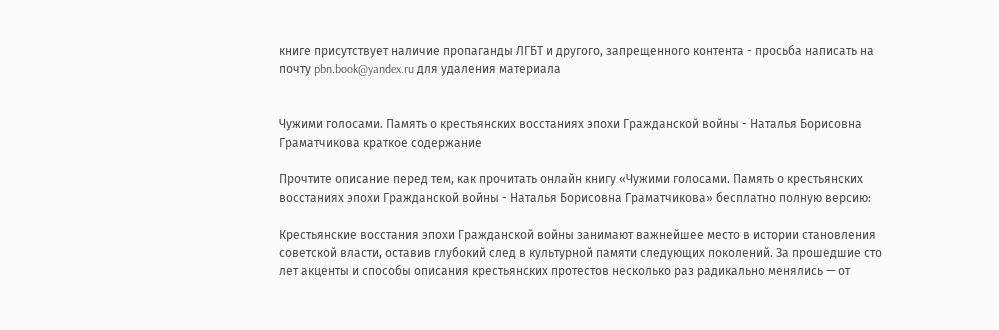книге присутствует наличие пропаганды ЛГБТ и другого, запрещенного контента - просьба написать на почту pbn.book@yandex.ru для удаления материала


Чужими голосами. Память о крестьянских восстаниях эпохи Гражданской войны - Наталья Борисовна Граматчикова краткое содержание

Прочтите описание перед тем, как прочитать онлайн книгу «Чужими голосами. Память о крестьянских восстаниях эпохи Гражданской войны - Наталья Борисовна Граматчикова» бесплатно полную версию:

Крестьянские восстания эпохи Гражданской войны занимают важнейшее место в истории становления советской власти, оставив глубокий след в культурной памяти следующих поколений. За прошедшие сто лет акценты и способы описания крестьянских протестов несколько раз радикально менялись — от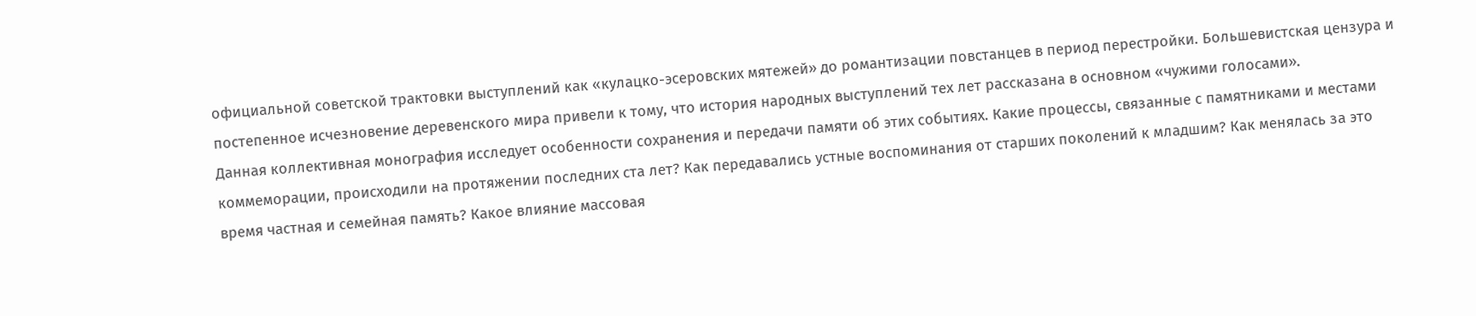официальной советской трактовки выступлений как «кулацко-эсеровских мятежей» до романтизации повстанцев в период перестройки. Большевистская цензура и постепенное исчезновение деревенского мира привели к тому, что история народных выступлений тех лет рассказана в основном «чужими голосами».
Данная коллективная монография исследует особенности сохранения и передачи памяти об этих событиях. Какие процессы, связанные с памятниками и местами коммеморации, происходили на протяжении последних ста лет? Как передавались устные воспоминания от старших поколений к младшим? Как менялась за это время частная и семейная память? Какое влияние массовая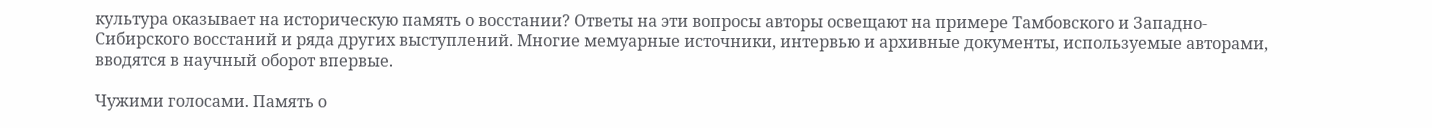культура оказывает на историческую память о восстании? Ответы на эти вопросы авторы освещают на примере Тамбовского и Западно-Сибирского восстаний и ряда других выступлений. Многие мемуарные источники, интервью и архивные документы, используемые авторами, вводятся в научный оборот впервые.

Чужими голосами. Память о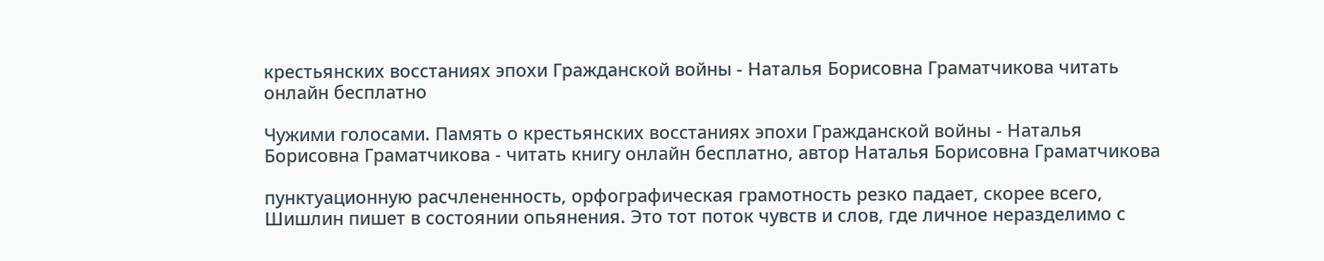крестьянских восстаниях эпохи Гражданской войны - Наталья Борисовна Граматчикова читать онлайн бесплатно

Чужими голосами. Память о крестьянских восстаниях эпохи Гражданской войны - Наталья Борисовна Граматчикова - читать книгу онлайн бесплатно, автор Наталья Борисовна Граматчикова

пунктуационную расчлененность, орфографическая грамотность резко падает, скорее всего, Шишлин пишет в состоянии опьянения. Это тот поток чувств и слов, где личное неразделимо с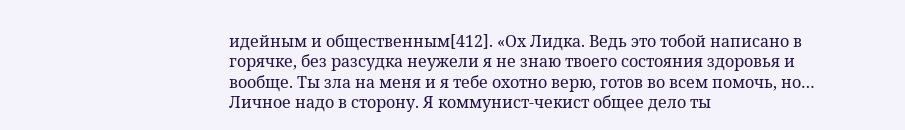идейным и общественным[412]. «Ох Лидка. Ведь это тобой написано в горячке, без разсудка неужели я не знаю твоего состояния здоровья и вообще. Ты зла на меня и я тебе охотно верю, готов во всем помочь, но… Личное надо в сторону. Я коммунист-чекист общее дело ты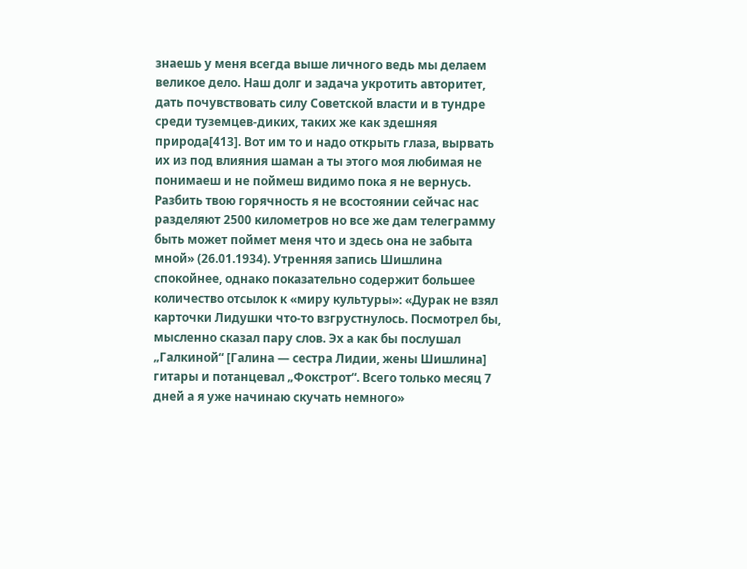знаешь у меня всегда выше личного ведь мы делаем великое дело. Наш долг и задача укротить авторитет, дать почувствовать силу Советской власти и в тундре среди туземцев-диких, таких же как здешняя природа[413]. Вот им то и надо открыть глаза, вырвать их из под влияния шаман а ты этого моя любимая не понимаеш и не поймеш видимо пока я не вернусь. Разбить твою горячность я не всостоянии сейчас нас разделяют 2500 километров но все же дам телеграмму быть может поймет меня что и здесь она не забыта мной» (26.01.1934). Утренняя запись Шишлина спокойнее, однако показательно содержит большее количество отсылок к «миру культуры»: «Дурак не взял карточки Лидушки что-то взгрустнулось. Посмотрел бы, мысленно сказал пару слов. Эх а как бы послушал „Галкиной“ [Галина — сестра Лидии, жены Шишлина] гитары и потанцевал „Фокстрот“. Всего только месяц 7 дней а я уже начинаю скучать немного»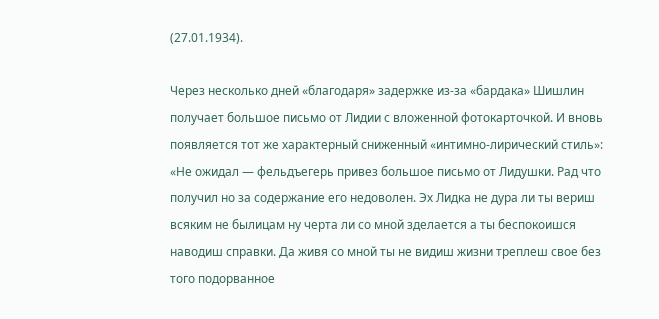(27.01.1934).

Через несколько дней «благодаря» задержке из‐за «бардака» Шишлин получает большое письмо от Лидии с вложенной фотокарточкой. И вновь появляется тот же характерный сниженный «интимно-лирический стиль»: «Не ожидал — фельдъегерь привез большое письмо от Лидушки. Рад что получил но за содержание его недоволен. Эх Лидка не дура ли ты вериш всяким не былицам ну черта ли со мной зделается а ты беспокоишся наводиш справки. Да живя со мной ты не видиш жизни треплеш свое без того подорванное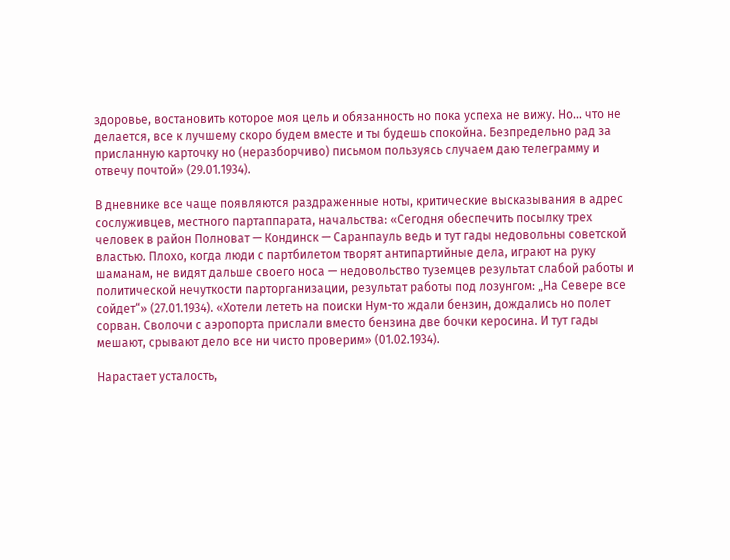здоровье, востановить которое моя цель и обязанность но пока успеха не вижу. Но… что не делается, все к лучшему скоро будем вместе и ты будешь спокойна. Безпредельно рад за присланную карточку но (неразборчиво) письмом пользуясь случаем даю телеграмму и отвечу почтой» (29.01.1934).

В дневнике все чаще появляются раздраженные ноты, критические высказывания в адрес сослуживцев, местного партаппарата, начальства: «Сегодня обеспечить посылку трех человек в район Полноват — Кондинск — Саранпауль ведь и тут гады недовольны советской властью. Плохо, когда люди с партбилетом творят антипартийные дела, играют на руку шаманам, не видят дальше своего носа — недовольство туземцев результат слабой работы и политической нечуткости парторганизации, результат работы под лозунгом: „На Севере все сойдет“» (27.01.1934). «Хотели лететь на поиски Нум-то ждали бензин, дождались но полет сорван. Сволочи с аэропорта прислали вместо бензина две бочки керосина. И тут гады мешают, срывают дело все ни чисто проверим» (01.02.1934).

Нарастает усталость,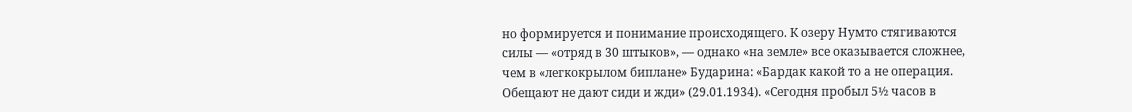но формируется и понимание происходящего. К озеру Нумто стягиваются силы — «отряд в 30 штыков», — однако «на земле» все оказывается сложнее, чем в «легкокрылом биплане» Бударина: «Бардак какой то а не операция. Обещают не дают сиди и жди» (29.01.1934). «Сегодня пробыл 5½ часов в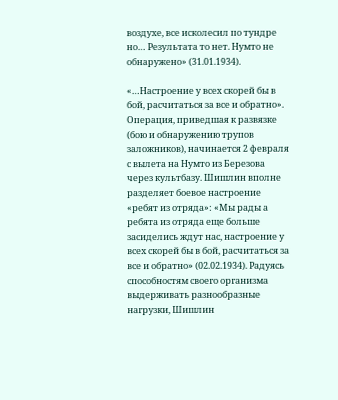воздухе, все исколесил по тундре но… Результата то нет. Нумто не обнаружено» (31.01.1934).

«…Настроение у всех скорей бы в бой, расчитаться за все и обратно». Операция, приведшая к развязке (бою и обнаружению трупов заложников), начинается 2 февраля с вылета на Нумто из Березова через культбазу. Шишлин вполне разделяет боевое настроение «ребят из отряда»: «Мы рады а ребята из отряда еще больше засиделись ждут нас, настроение у всех скорей бы в бой, расчитаться за все и обратно» (02.02.1934). Радуясь способностям своего организма выдерживать разнообразные нагрузки, Шишлин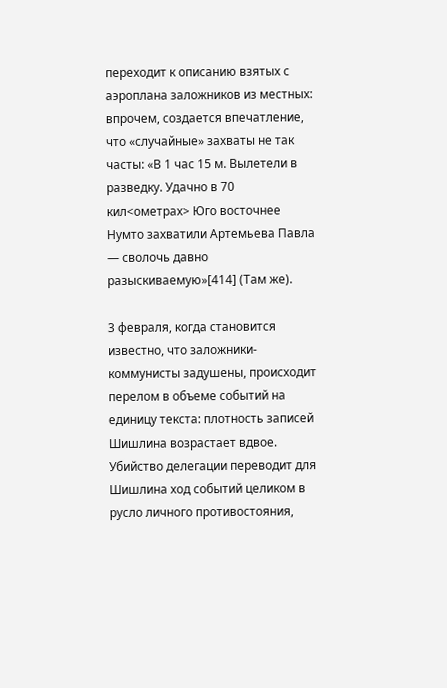переходит к описанию взятых с аэроплана заложников из местных: впрочем, создается впечатление, что «случайные» захваты не так часты: «В 1 час 15 м. Вылетели в разведку. Удачно в 70 кил<ометрах> Юго восточнее Нумто захватили Артемьева Павла — сволочь давно разыскиваемую»[414] (Там же).

3 февраля, когда становится известно, что заложники-коммунисты задушены, происходит перелом в объеме событий на единицу текста: плотность записей Шишлина возрастает вдвое. Убийство делегации переводит для Шишлина ход событий целиком в русло личного противостояния,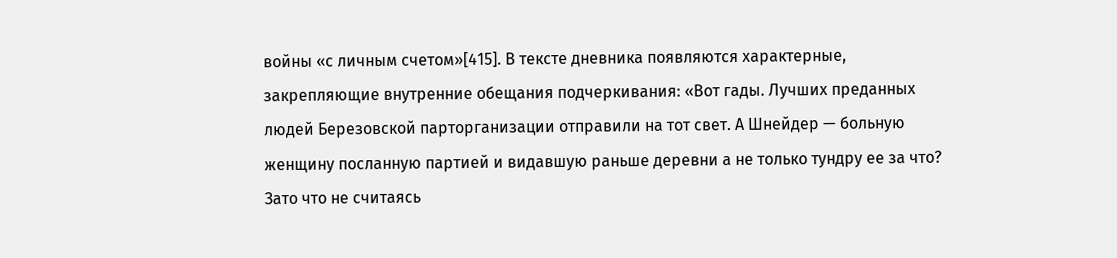войны «с личным счетом»[415]. В тексте дневника появляются характерные, закрепляющие внутренние обещания подчеркивания: «Вот гады. Лучших преданных людей Березовской парторганизации отправили на тот свет. А Шнейдер — больную женщину посланную партией и видавшую раньше деревни а не только тундру ее за что? Зато что не считаясь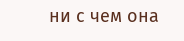ни с чем она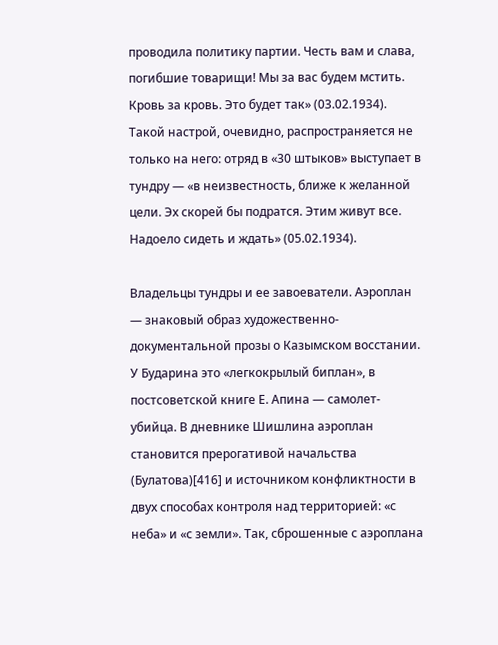проводила политику партии. Честь вам и слава, погибшие товарищи! Мы за вас будем мстить. Кровь за кровь. Это будет так» (03.02.1934). Такой настрой, очевидно, распространяется не только на него: отряд в «30 штыков» выступает в тундру — «в неизвестность, ближе к желанной цели. Эх скорей бы подратся. Этим живут все. Надоело сидеть и ждать» (05.02.1934).

Владельцы тундры и ее завоеватели. Аэроплан — знаковый образ художественно-документальной прозы о Казымском восстании. У Бударина это «легкокрылый биплан», в постсоветской книге Е. Апина — самолет-убийца. В дневнике Шишлина аэроплан становится прерогативой начальства (Булатова)[416] и источником конфликтности в двух способах контроля над территорией: «с неба» и «с земли». Так, сброшенные с аэроплана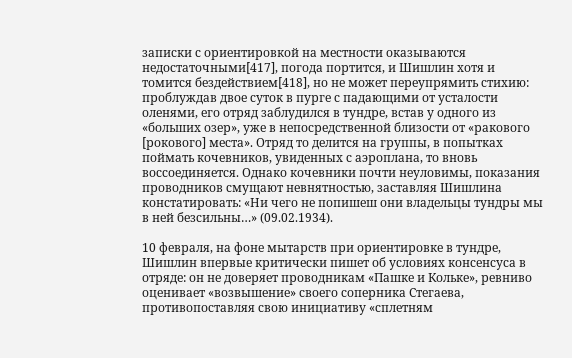записки с ориентировкой на местности оказываются недостаточными[417], погода портится, и Шишлин хотя и томится бездействием[418], но не может переупрямить стихию: проблуждав двое суток в пурге с падающими от усталости оленями, его отряд заблудился в тундре, встав у одного из «больших озер», уже в непосредственной близости от «ракового [рокового] места». Отряд то делится на группы, в попытках поймать кочевников, увиденных с аэроплана, то вновь воссоединяется. Однако кочевники почти неуловимы, показания проводников смущают невнятностью, заставляя Шишлина констатировать: «Ни чего не попишеш они владельцы тундры мы в ней безсильны…» (09.02.1934).

10 февраля, на фоне мытарств при ориентировке в тундре, Шишлин впервые критически пишет об условиях консенсуса в отряде: он не доверяет проводникам «Пашке и Кольке», ревниво оценивает «возвышение» своего соперника Стегаева, противопоставляя свою инициативу «сплетням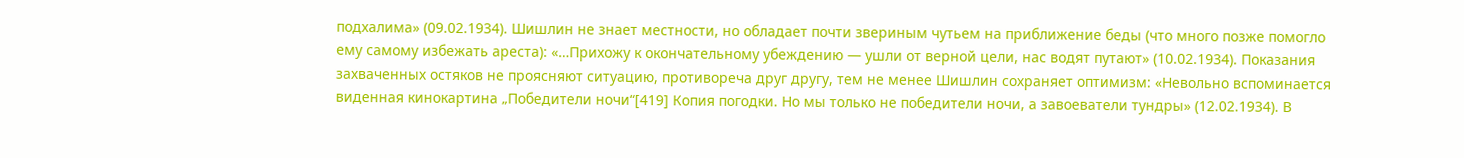подхалима» (09.02.1934). Шишлин не знает местности, но обладает почти звериным чутьем на приближение беды (что много позже помогло ему самому избежать ареста): «…Прихожу к окончательному убеждению — ушли от верной цели, нас водят путают» (10.02.1934). Показания захваченных остяков не проясняют ситуацию, противореча друг другу, тем не менее Шишлин сохраняет оптимизм: «Невольно вспоминается виденная кинокартина „Победители ночи“[419] Копия погодки. Но мы только не победители ночи, а завоеватели тундры» (12.02.1934). В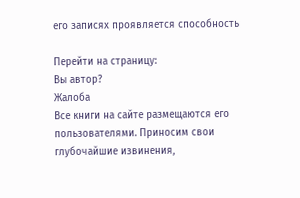его записях проявляется способность

Перейти на страницу:
Вы автор?
Жалоба
Все книги на сайте размещаются его пользователями. Приносим свои глубочайшие извинения,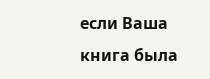если Ваша книга была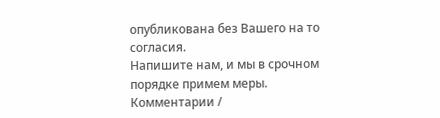опубликована без Вашего на то согласия.
Напишите нам, и мы в срочном порядке примем меры.
Комментарии /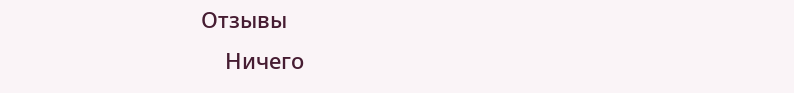Отзывы
    Ничего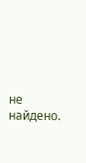не найдено.